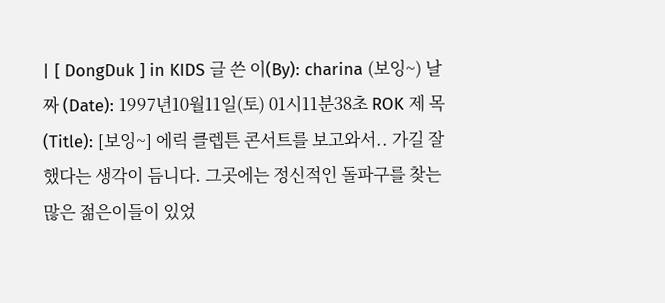| [ DongDuk ] in KIDS 글 쓴 이(By): charina (보잉~) 날 짜 (Date): 1997년10월11일(토) 01시11분38초 ROK 제 목(Title): [보잉~] 에릭 클렙튼 콘서트를 보고와서.. 가길 잘했다는 생각이 듬니다. 그곳에는 정신적인 돌파구를 찾는 많은 젊은이들이 있었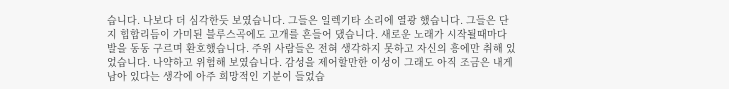습니다. 나보다 더 심각한듯 보였습니다. 그들은 일렉기타 소리에 열광 했습니다. 그들은 단지 힙합리듬이 가미된 블루스곡에도 고개를 흔들어 댔습니다. 새로운 노래가 시작될때마다 발을 동동 구르며 환호했습니다. 주위 사람들은 전혀 생각하지 못하고 자신의 흥에만 취해 있었습니다. 나약하고 위험해 보였습니다. 감성을 제어할만한 이성이 그래도 아직 조금은 내게 남아 있다는 생각에 아주 희망적인 기분이 들었습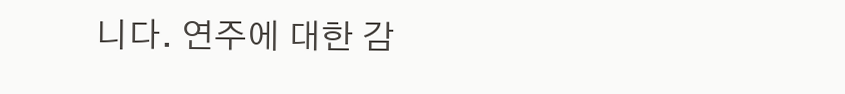니다. 연주에 대한 감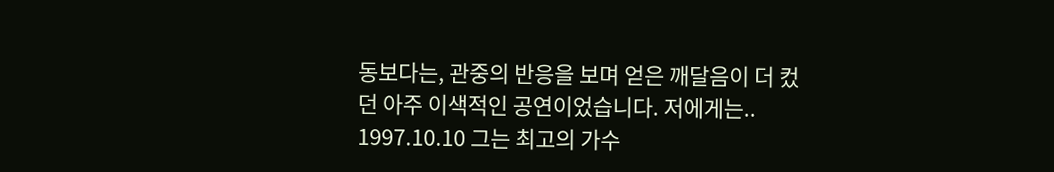동보다는, 관중의 반응을 보며 얻은 깨달음이 더 컸던 아주 이색적인 공연이었습니다. 저에게는.. 1997.10.10 그는 최고의 가수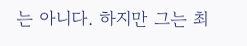는 아니다. 하지만 그는 최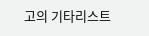고의 기타리스트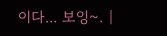이다... 보잉~. |